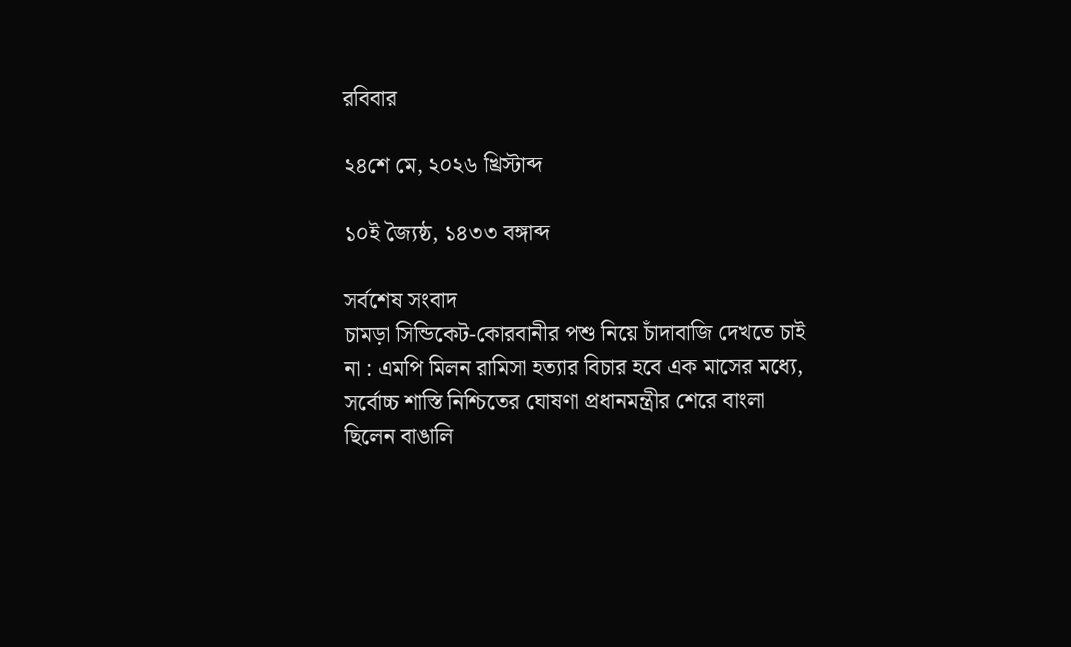রবিবার

২৪শে মে, ২০২৬ খ্রিস্টাব্দ

১০ই জ্যৈষ্ঠ, ১৪৩৩ বঙ্গাব্দ

সর্বশেষ সংবাদ
চামড়া সিন্ডিকেট-কোরবানীর পশু নিয়ে চাঁদাবাজি দেখতে চাই না : এমপি মিলন রামিসা হত্যার বিচার হবে এক মাসের মধ্যে, সর্বোচ্চ শাস্তি নিশ্চিতের ঘোষণা প্রধানমন্ত্রীর শেরে বাংলা ছিলেন বাঙালি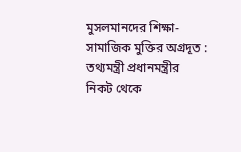মুসলমানদের শিক্ষা-সামাজিক মুক্তির অগ্রদূত : তথ্যমন্ত্রী প্রধানমন্ত্রীর নিকট থেকে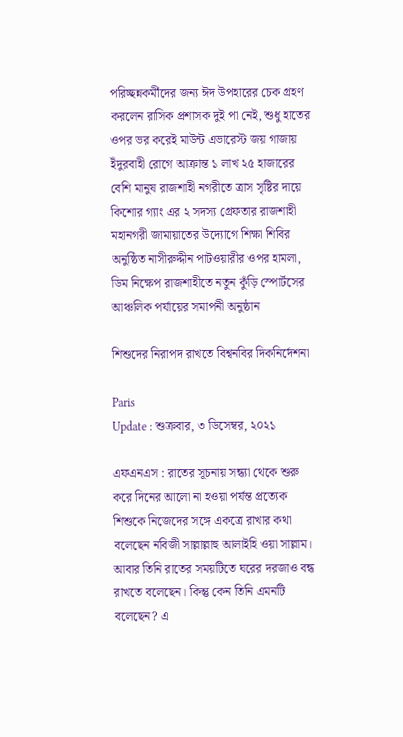পরিচ্ছন্নকর্মীদের জন্য ঈদ উপহারের চেক গ্রহণ করলেন রাসিক প্রশাসক দুই পা নেই, শুধু হাতের ওপর ভর করেই মাউন্ট এভারেস্ট জয় গাজায় ইঁদুরবাহী রোগে আক্রান্ত ১ লাখ ২৫ হাজারের বেশি মানুষ রাজশাহী নগরীতে ত্রাস সৃষ্টির দায়ে কিশোর গ্যাং এর ২ সদস্য গ্রেফতার রাজশাহী মহানগরী জামায়াতের উদ্যোগে শিক্ষা শিবির অনুষ্ঠিত নাসীরুদ্দীন পাটওয়ারীর ওপর হামলা, ডিম নিক্ষেপ রাজশাহীতে নতুন কুঁড়ি স্পোর্টসের আঞ্চলিক পর্যায়ের সমাপনী অনুষ্ঠান

শিশুদের নিরাপদ রাখতে বিশ্বনবির দিকনির্দেশনা

Paris
Update : শুক্রবার, ৩ ডিসেম্বর, ২০২১

এফএনএস : রাতের সূচনায় সন্ধ্যা থেকে শুরু করে দিনের আলো না হওয়া পর্যন্ত প্রত্যেক শিশুকে নিজেদের সঙ্গে একত্রে রাখার কথা বলেছেন নবিজী সাল্লাল্লাহু আলাইহি ওয়া সাল্লাম। আবার তিনি রাতের সময়টিতে ঘরের দরজাও বন্ধ রাখতে বলেছেন। কিন্তু কেন তিনি এমনটি বলেছেন? এ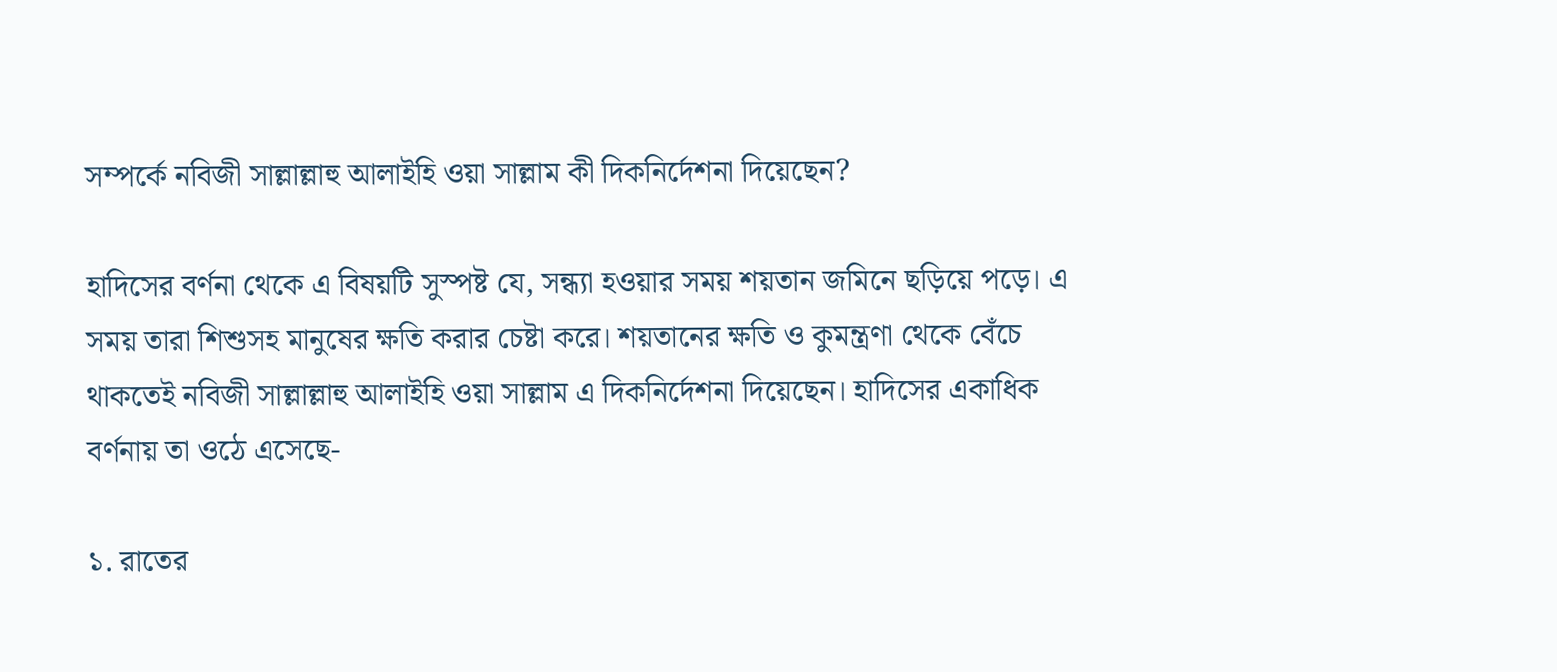সম্পর্কে নবিজী সাল্লাল্লাহু আলাইহি ওয়া সাল্লাম কী দিকনির্দেশনা দিয়েছেন?

হাদিসের বর্ণনা থেকে এ বিষয়টি সুস্পষ্ট যে, সন্ধ্যা হওয়ার সময় শয়তান জমিনে ছড়িয়ে পড়ে। এ সময় তারা শিশুসহ মানুষের ক্ষতি করার চেষ্টা করে। শয়তানের ক্ষতি ও কুমন্ত্রণা থেকে বেঁচে থাকতেই নবিজী সাল্লাল্লাহু আলাইহি ওয়া সাল্লাম এ দিকনির্দেশনা দিয়েছেন। হাদিসের একাধিক বর্ণনায় তা ওঠে এসেছে-

১. রাতের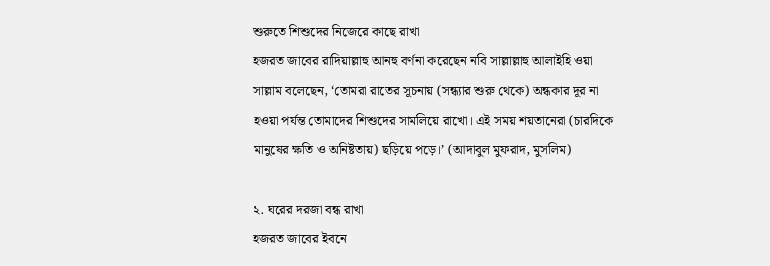শুরুতে শিশুদের নিজেরে কাছে রাখা
হজরত জাবের রাদিয়াল্লাহু আনহু বর্ণনা করেছেন নবি সাল্লাল্লাহু আলাইহি ওয়া সাল্লাম বলেছেন, ‘তোমরা রাতের সূচনায় (সন্ধ্যার শুরু থেকে) অন্ধকার দূর না হওয়া পর্যন্ত তোমাদের শিশুদের সামলিয়ে রাখো। এই সময় শয়তানেরা (চারদিকে মানুষের ক্ষতি ও অনিষ্টতায়) ছড়িয়ে পড়ে।’ (আদাবুল মুফরাদ, মুসলিম)

২. ঘরের দরজা বন্ধ রাখা
হজরত জাবের ইবনে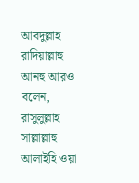আবদুল্লাহ রাদিয়াল্লাহু আনহু আরও বলেন, রাসুলুল্লাহ সাল্লাল্লাহু আলাইহি ওয়া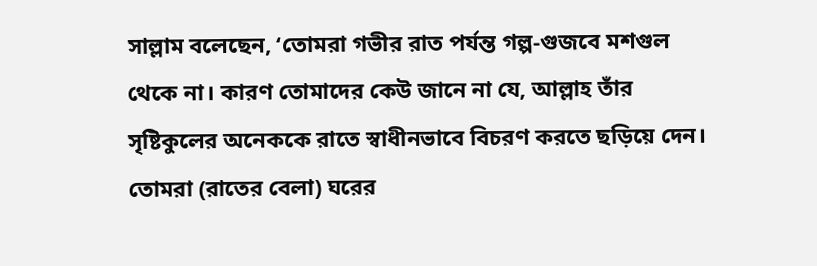সাল্লাম বলেছেন, ‘তোমরা গভীর রাত পর্যন্ত গল্প-গুজবে মশগুল থেকে না। কারণ তোমাদের কেউ জানে না যে, আল্লাহ তাঁর সৃষ্টিকুলের অনেককে রাতে স্বাধীনভাবে বিচরণ করতে ছড়িয়ে দেন। তোমরা (রাতের বেলা) ঘরের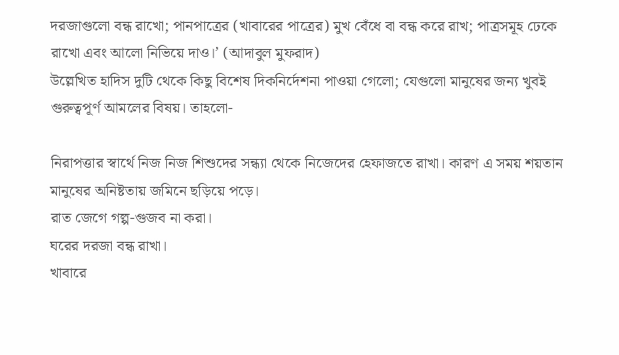দরজাগুলো বন্ধ রাখো; পানপাত্রের (খাবারের পাত্রের) মুখ বেঁধে বা বন্ধ করে রাখ; পাত্রসমূহ ঢেকে রাখো এবং আলো নিভিয়ে দাও।’ (আদাবুল মুফরাদ)
উল্লেখিত হাদিস দুটি থেকে কিছু বিশেষ দিকনির্দেশনা পাওয়া গেলো; যেগুলো মানুষের জন্য খুবই গুরুত্বপূর্ণ আমলের বিষয়। তাহলো-

নিরাপত্তার স্বার্থে নিজ নিজ শিশুদের সন্ধ্যা থেকে নিজেদের হেফাজতে রাখা। কারণ এ সময় শয়তান মানুষের অনিষ্টতায় জমিনে ছড়িয়ে পড়ে।
রাত জেগে গল্প-গুজব না করা।
ঘরের দরজা বন্ধ রাখা।
খাবারে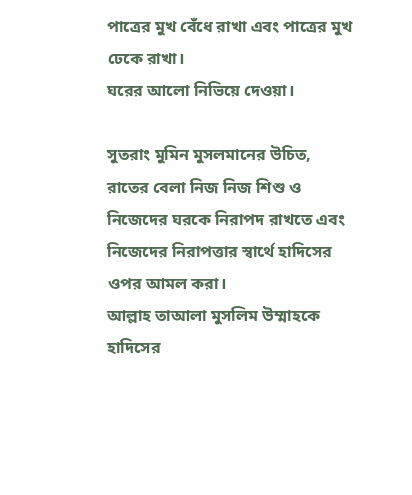পাত্রের মুখ বেঁধে রাখা এবং পাত্রের মুখ ঢেকে রাখা।
ঘরের আলো নিভিয়ে দেওয়া।

সুতরাং মুমিন মুসলমানের উচিত, রাতের বেলা নিজ নিজ শিশু ও নিজেদের ঘরকে নিরাপদ রাখতে এবং নিজেদের নিরাপত্তার স্বার্থে হাদিসের ওপর আমল করা।
আল্লাহ তাআলা মুসলিম উম্মাহকে হাদিসের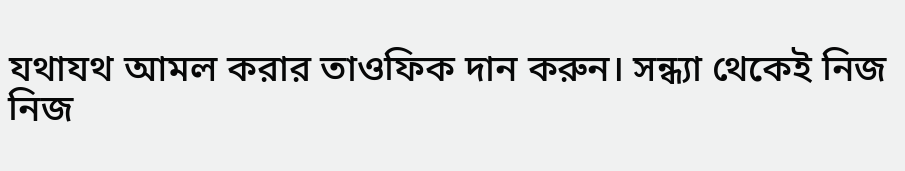যথাযথ আমল করার তাওফিক দান করুন। সন্ধ্যা থেকেই নিজ নিজ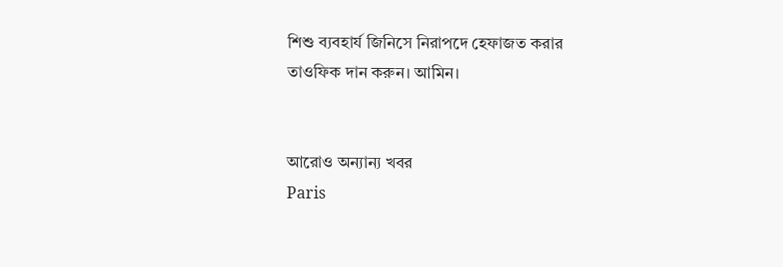শিশু ব্যবহার্য জিনিসে নিরাপদে হেফাজত করার তাওফিক দান করুন। আমিন।


আরোও অন্যান্য খবর
Paris